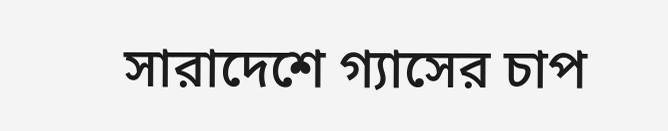সারাদেশে গ্যাসের চাপ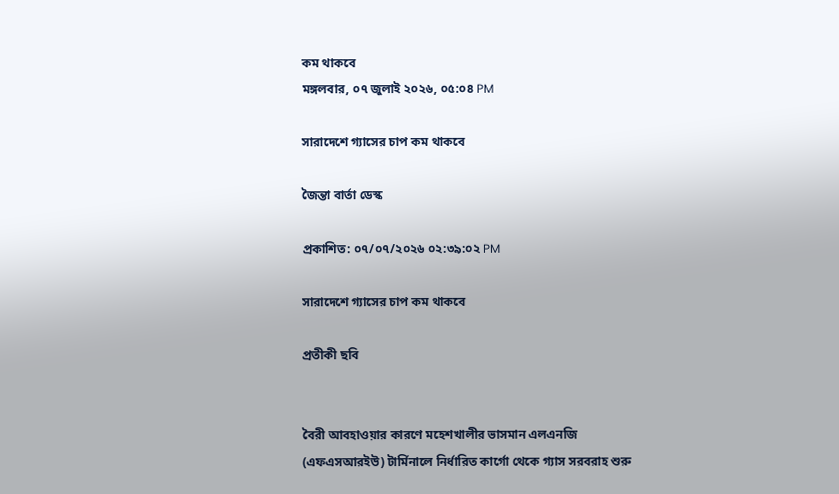কম থাকবে
মঙ্গলবার, ০৭ জুলাই ২০২৬, ০৫:০৪ PM

সারাদেশে গ্যাসের চাপ কম থাকবে

জৈন্তা বার্তা ডেস্ক

প্রকাশিত: ০৭/০৭/২০২৬ ০২:৩৯:০২ PM

সারাদেশে গ্যাসের চাপ কম থাকবে

প্রতীকী ছবি


বৈরী আবহাওয়ার কারণে মহেশখালীর ভাসমান এলএনজি (এফএসআরইউ) টার্মিনালে নির্ধারিত কার্গো থেকে গ্যাস সরবরাহ শুরু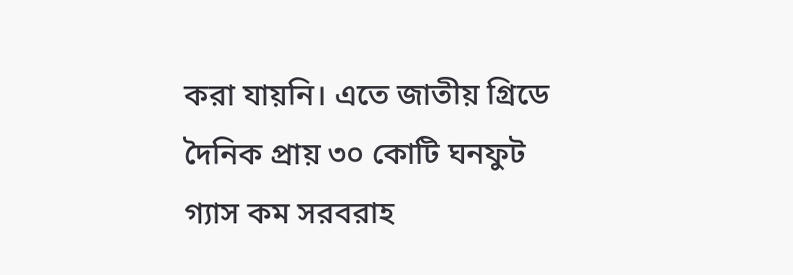করা যায়নি। এতে জাতীয় গ্রিডে দৈনিক প্রায় ৩০ কোটি ঘনফুট গ্যাস কম সরবরাহ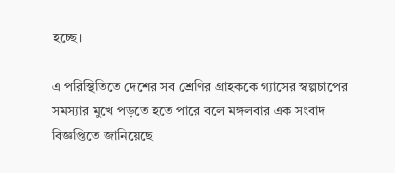হচ্ছে।

এ পরিস্থিতিতে দেশের সব শ্রেণির গ্রাহককে গ্যাসের স্বল্পচাপের সমস্যার মুখে পড়তে হতে পারে বলে মঙ্গলবার এক সংবাদ বিজ্ঞপ্তিতে জানিয়েছে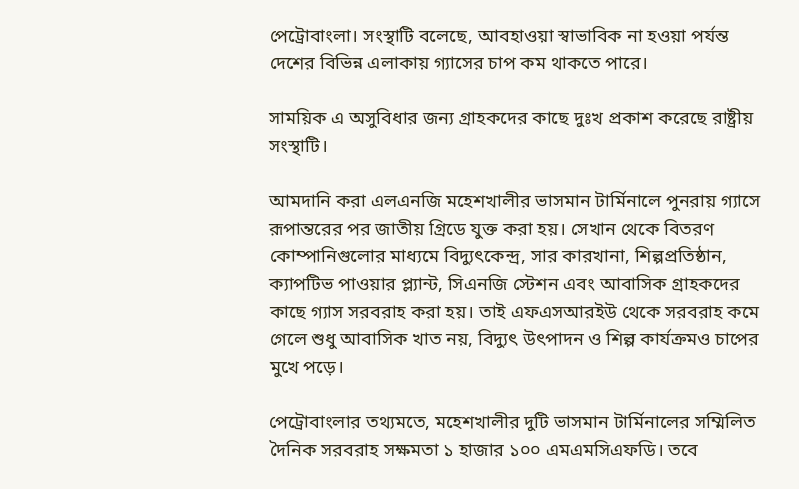পেট্রোবাংলা। সংস্থাটি বলেছে, আবহাওয়া স্বাভাবিক না হওয়া পর্যন্ত দেশের বিভিন্ন এলাকায় গ্যাসের চাপ কম থাকতে পারে।

সাময়িক এ অসুবিধার জন্য গ্রাহকদের কাছে দুঃখ প্রকাশ করেছে রাষ্ট্রীয় সংস্থাটি।

আমদানি করা এলএনজি মহেশখালীর ভাসমান টার্মিনালে পুনরায় গ্যাসে রূপান্তরের পর জাতীয় গ্রিডে যুক্ত করা হয়। সেখান থেকে বিতরণ কোম্পানিগুলোর মাধ্যমে বিদ্যুৎকেন্দ্র, সার কারখানা, শিল্পপ্রতিষ্ঠান, ক্যাপটিভ পাওয়ার প্ল্যান্ট, সিএনজি স্টেশন এবং আবাসিক গ্রাহকদের কাছে গ্যাস সরবরাহ করা হয়। তাই এফএসআরইউ থেকে সরবরাহ কমে গেলে শুধু আবাসিক খাত নয়, বিদ্যুৎ উৎপাদন ও শিল্প কার্যক্রমও চাপের মুখে পড়ে।

পেট্রোবাংলার তথ্যমতে, মহেশখালীর দুটি ভাসমান টার্মিনালের সম্মিলিত দৈনিক সরবরাহ সক্ষমতা ১ হাজার ১০০ এমএমসিএফডি। তবে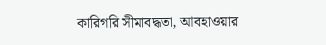কারিগরি সীমাবদ্ধতা, আবহাওয়ার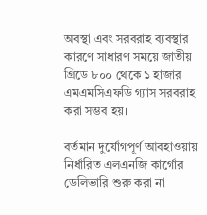অবস্থা এবং সরবরাহ ব্যবস্থার কারণে সাধারণ সময়ে জাতীয় গ্রিডে ৮০০ থেকে ১ হাজার এমএমসিএফডি গ্যাস সরবরাহ করা সম্ভব হয়।

বর্তমান দুর্যোগপূর্ণ আবহাওয়ায় নির্ধারিত এলএনজি কার্গোর ডেলিভারি শুরু করা না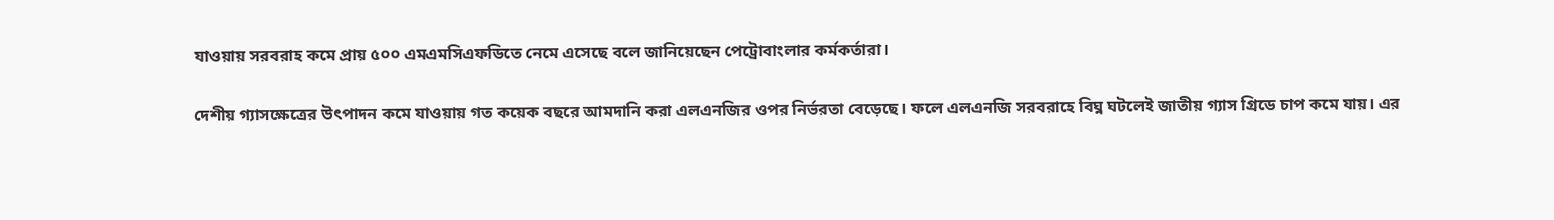যাওয়ায় সরবরাহ কমে প্রায় ৫০০ এমএমসিএফডিতে নেমে এসেছে বলে জানিয়েছেন পেট্রোবাংলার কর্মকর্তারা।

দেশীয় গ্যাসক্ষেত্রের উৎপাদন কমে যাওয়ায় গত কয়েক বছরে আমদানি করা এলএনজির ওপর নির্ভরতা বেড়েছে। ফলে এলএনজি সরবরাহে বিঘ্ন ঘটলেই জাতীয় গ্যাস গ্রিডে চাপ কমে যায়। এর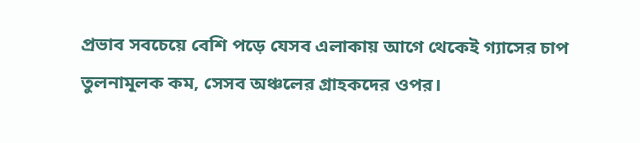প্রভাব সবচেয়ে বেশি পড়ে যেসব এলাকায় আগে থেকেই গ্যাসের চাপ তুলনামূলক কম, সেসব অঞ্চলের গ্রাহকদের ওপর।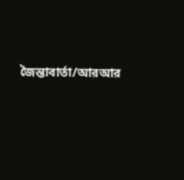জৈন্তাবার্তা/আরআর